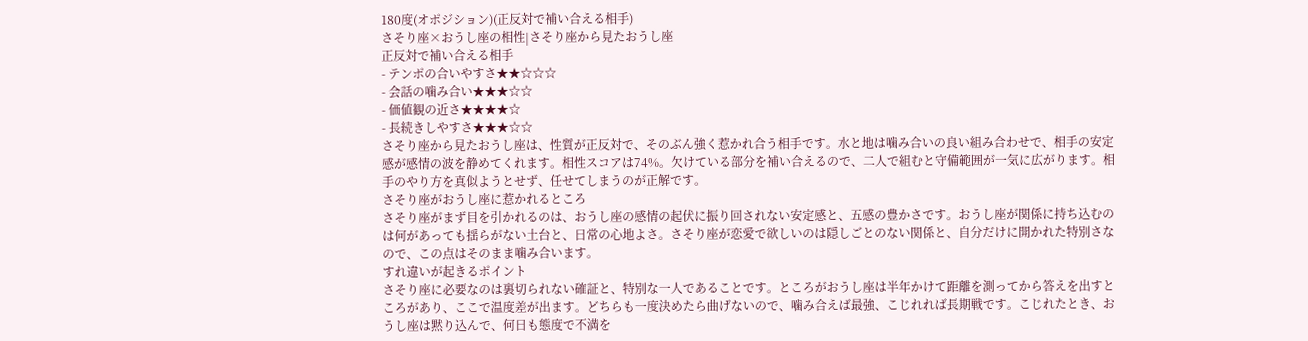180度(オポジション)(正反対で補い合える相手)
さそり座×おうし座の相性|さそり座から見たおうし座
正反対で補い合える相手
- テンポの合いやすさ★★☆☆☆
- 会話の噛み合い★★★☆☆
- 価値観の近さ★★★★☆
- 長続きしやすさ★★★☆☆
さそり座から見たおうし座は、性質が正反対で、そのぶん強く惹かれ合う相手です。水と地は噛み合いの良い組み合わせで、相手の安定感が感情の波を静めてくれます。相性スコアは74%。欠けている部分を補い合えるので、二人で組むと守備範囲が一気に広がります。相手のやり方を真似ようとせず、任せてしまうのが正解です。
さそり座がおうし座に惹かれるところ
さそり座がまず目を引かれるのは、おうし座の感情の起伏に振り回されない安定感と、五感の豊かさです。おうし座が関係に持ち込むのは何があっても揺らがない土台と、日常の心地よさ。さそり座が恋愛で欲しいのは隠しごとのない関係と、自分だけに開かれた特別さなので、この点はそのまま噛み合います。
すれ違いが起きるポイント
さそり座に必要なのは裏切られない確証と、特別な一人であることです。ところがおうし座は半年かけて距離を測ってから答えを出すところがあり、ここで温度差が出ます。どちらも一度決めたら曲げないので、噛み合えば最強、こじれれば長期戦です。こじれたとき、おうし座は黙り込んで、何日も態度で不満を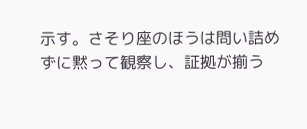示す。さそり座のほうは問い詰めずに黙って観察し、証拠が揃う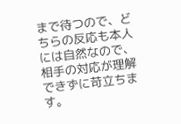まで待つので、どちらの反応も本人には自然なので、相手の対応が理解できずに苛立ちます。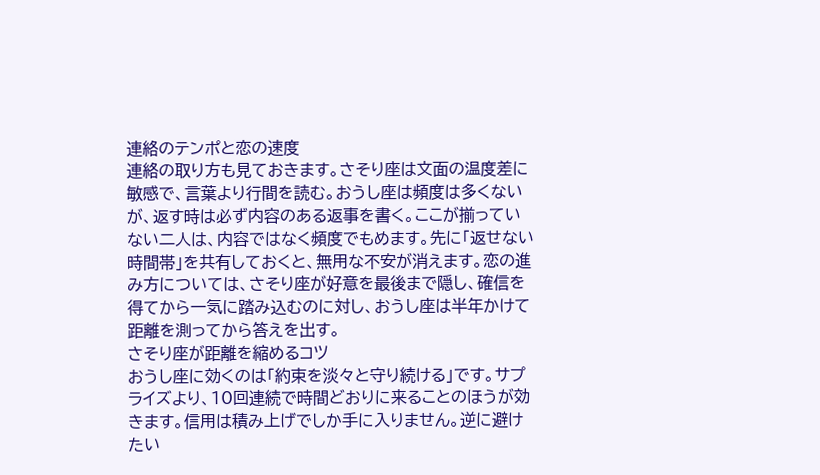連絡のテンポと恋の速度
連絡の取り方も見ておきます。さそり座は文面の温度差に敏感で、言葉より行間を読む。おうし座は頻度は多くないが、返す時は必ず内容のある返事を書く。ここが揃っていない二人は、内容ではなく頻度でもめます。先に「返せない時間帯」を共有しておくと、無用な不安が消えます。恋の進み方については、さそり座が好意を最後まで隠し、確信を得てから一気に踏み込むのに対し、おうし座は半年かけて距離を測ってから答えを出す。
さそり座が距離を縮めるコツ
おうし座に効くのは「約束を淡々と守り続ける」です。サプライズより、10回連続で時間どおりに来ることのほうが効きます。信用は積み上げでしか手に入りません。逆に避けたい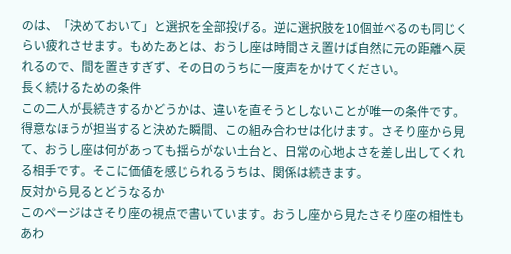のは、「決めておいて」と選択を全部投げる。逆に選択肢を10個並べるのも同じくらい疲れさせます。もめたあとは、おうし座は時間さえ置けば自然に元の距離へ戻れるので、間を置きすぎず、その日のうちに一度声をかけてください。
長く続けるための条件
この二人が長続きするかどうかは、違いを直そうとしないことが唯一の条件です。得意なほうが担当すると決めた瞬間、この組み合わせは化けます。さそり座から見て、おうし座は何があっても揺らがない土台と、日常の心地よさを差し出してくれる相手です。そこに価値を感じられるうちは、関係は続きます。
反対から見るとどうなるか
このページはさそり座の視点で書いています。おうし座から見たさそり座の相性もあわ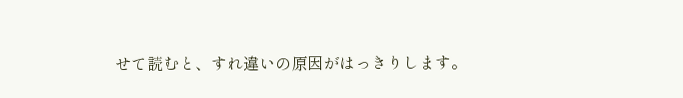せて読むと、すれ違いの原因がはっきりします。